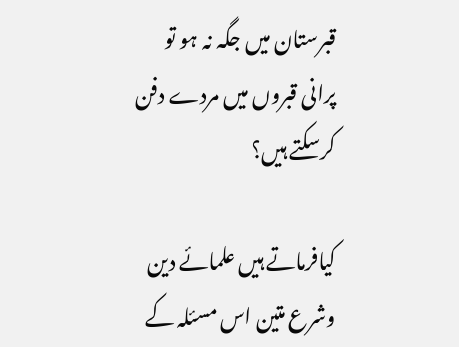قبرستان میں جگہ نہ ہو تو پرانی قبروں میں مردے دفن کرسکتے ہیں؟

کیافرماتے ہیں علمائے دین وشرع متین اس مسئلہ کے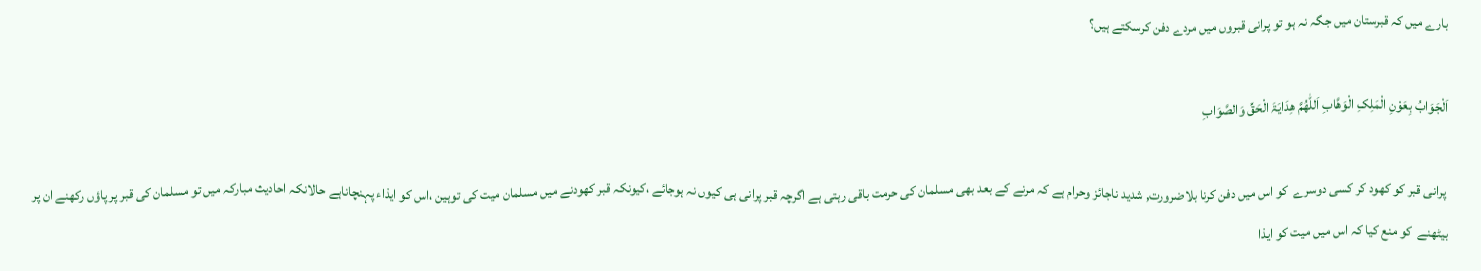بارے میں کہ قبرستان میں جگہ نہ ہو تو پرانی قبروں میں مردے دفن کرسکتے ہیں؟

اَلْجَوَابُ بِعَوْنِ الْمَلِکِ الْوَھَّابِ اَللّٰھُمَّ ھِدَایَۃَ الْحَقِّ وَالصَّوَابِ

 پرانی قبر کو کھود کر کسی دوسرے  کو اس میں دفن کرنا بلاضرورت, شدید ناجائز وحرام ہے کہ مرنے کے بعد بھی مسلمان کی حرمت باقی رہتی ہے اگرچہ قبر پرانی ہی کیوں نہ ہوجائے ،کیونکہ قبر کھودنے میں مسلمان میت کی توہین ،اس کو ایذاء پہنچاناہے حالانکہ احادیث مبارکہ میں تو مسلمان کی قبر پر پاؤں رکھنے ان پر بیٹھنے  کو منع کیا کہ اس میں میت کو ایذا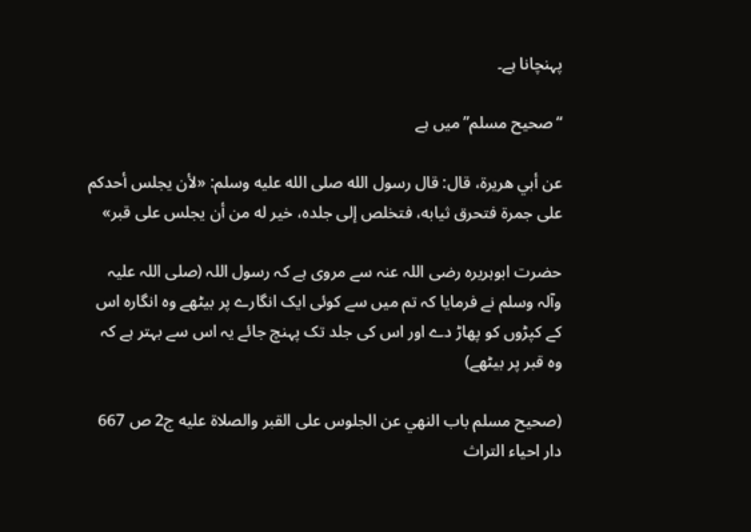پہنچانا ہے۔

“صحیح مسلم”میں ہے

عن أبي هريرة، قال: قال رسول الله صلى الله عليه وسلم: «لأن يجلس أحدكم على جمرة فتحرق ثيابه، فتخلص إلى جلده، خير له من أن يجلس على قبر»

حضرت ابوہریرہ رضی اللہ عنہ سے مروی ہے کہ رسول اللہ (صلی اللہ علیہ وآلہ وسلم نے فرمایا کہ تم میں سے کوئی ایک انگارے پر بیٹھے وہ انگارہ اس کے کپڑوں کو پھاڑ دے اور اس کی جلد تک پہنچ جائے یہ اس سے بہتر ہے کہ وہ قبر پر بیٹھے)

(صحیح مسلم باب النهي عن الجلوس على القبر والصلاة عليه ج2 ص 667   دار احیاء التراث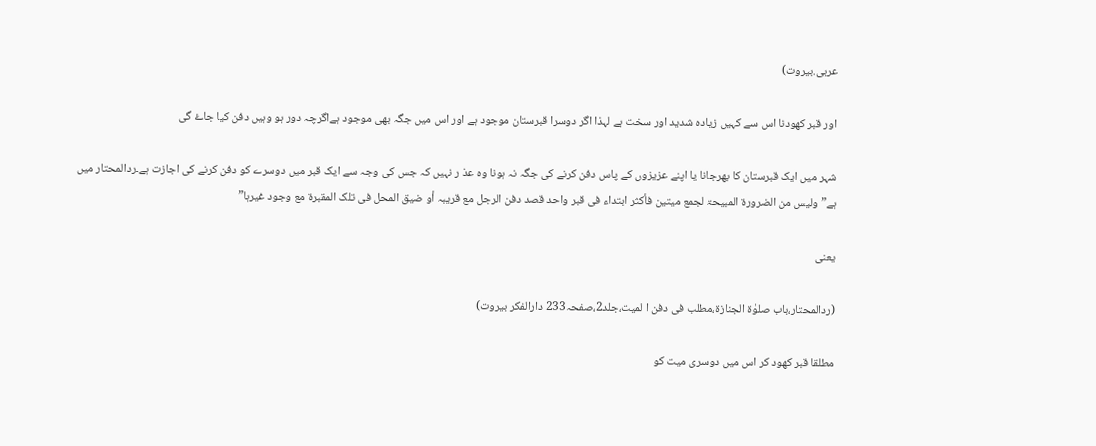عربی.بیروت)

اور قبر کھودنا اس سے کہیں زیادہ شدید اور سخت ہے لہذا اگر دوسرا قبرستان موجود ہے اور اس میں جگہ بھی موجود ہےاگرچہ دور ہو وہیں دفن کیا جاۓ گی

شہر میں ایک قبرستان کا بھرجانا یا اپنے عزیزوں کے پاس دفن کرنے کی جگہ نہ ہونا وہ عذ ر نہیں کہ جس کی وجہ سے ایک قبر میں دوسرے کو دفن کرنے کی اجازت ہے۔ردالمحتار میں ہے”ولیس من الضرورۃ المبیحۃ لجمع میتین فأکثر ابتداء فی قبر واحد قصد دفن الرجل مع قریبہ أو ضیق المحل فی تلک المقبرۃ مع وجود غیرہا”

یعنی

(ردالمحتار،باب صلوٰۃ الجنازۃ،مطلب فی دفن ا لمیت،جلد2،صفحہ233 دارالفكر بيروت)

مطلقا قبر کھود کر اس میں دوسری میت کو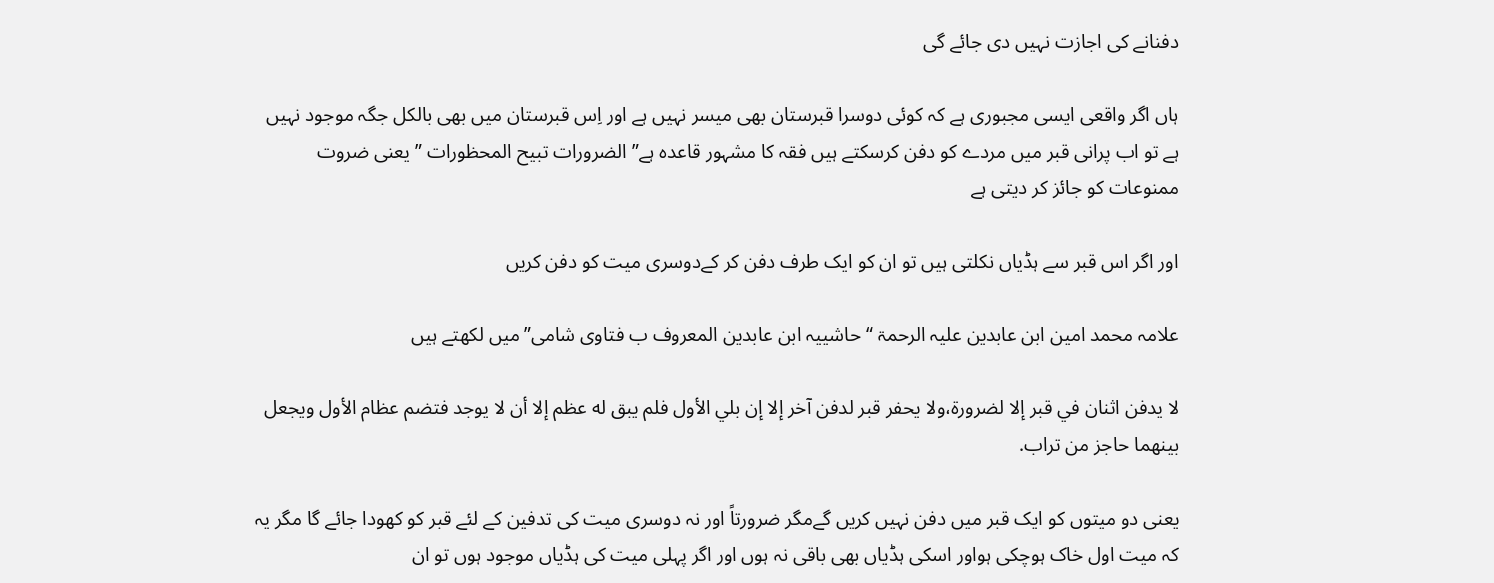دفنانے کی اجازت نہیں دی جائے گی

ہاں اگر واقعی ایسی مجبوری ہے کہ کوئی دوسرا قبرستان بھی میسر نہیں ہے اور اِس قبرستان میں بھی بالکل جگہ موجود نہیں ہے تو اب پرانی قبر میں مردے کو دفن کرسکتے ہیں فقہ کا مشہور قاعدہ ہے”الضرورات تبیح المحظورات ” یعنی ضروت ممنوعات کو جائز کر دیتی ہے

اور اگر اس قبر سے ہڈیاں نکلتی ہیں تو ان کو ایک طرف دفن کر کےدوسری میت کو دفن کریں

علامہ محمد امین ابن عابدین علیہ الرحمۃ “حاشییہ ابن عابدین المعروف ب فتاوی شامی”میں لکھتے ہیں

لا يدفن اثنان في قبر إلا لضرورة،ولا يحفر قبر لدفن آخر إلا إن بلي الأول فلم يبق له عظم إلا أن لا يوجد فتضم عظام الأول ويجعل بينهما حاجز من تراب.

یعنی دو میتوں کو ایک قبر میں دفن نہیں کریں گےمگر ضرورتاً اور نہ دوسری میت کی تدفین کے لئے قبر کو کھودا جائے گا مگر یہ کہ میت اول خاک ہوچکی ہواور اسکی ہڈیاں بھی باقی نہ ہوں اور اگر پہلی میت کی ہڈیاں موجود ہوں تو ان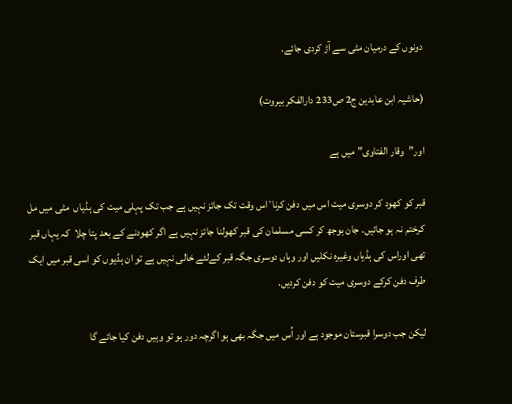دونوں کے درمیان مٹی سے آڑ کردی جائے.

(حاشیہ ابن عابدین ج2 ص233 دارالفکر بیروت)

اور”وقار الفتاوی” میں ہے

قبر کو کھود کر دوسری میت اس میں دفن کرنا٬اس وقت تک جائز نہیں ہے جب تک پہلی میت کی ہڈیاں  مٹی میں مل کرختم نہ ہو جائیں. جان بوجھ کر کسی مسلمان کی قبر کھولنا جائز نہیں ہے اگر کھودنے کے بعد پتا چلا  کہ یہاں قبر تھی اوراس کی ہڈیاں وغیرہ نکلیں اور وہاں دوسری جگہ قبر کےلئے خالی نہیں ہے تو ان ہڈیوں کو اسی قبر میں ایک طرف دفن کرکے دوسری میت کو دفن کردیں.

لیکن جب دوسرا قبرستان موجود ہے اور اُس میں جگہ بھی ہو اگرچہ دور ہو تو وہیں دفن کیا جائے گا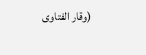(وقار الفتاوی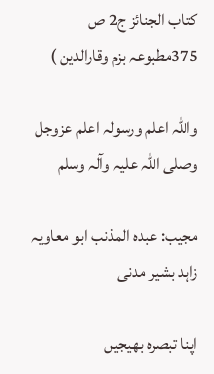کتاب الجنائز ج2 ص 375مطبوعہ بزم وقارالدین )

واللہ اعلم ورسولہ اعلم عزوجل وصلی اللہ علیہ وآلہ وسلم

مجیب: عبدہ المذنب ابو معاویہ زاہد بشیر مدنی

اپنا تبصرہ بھیجیں